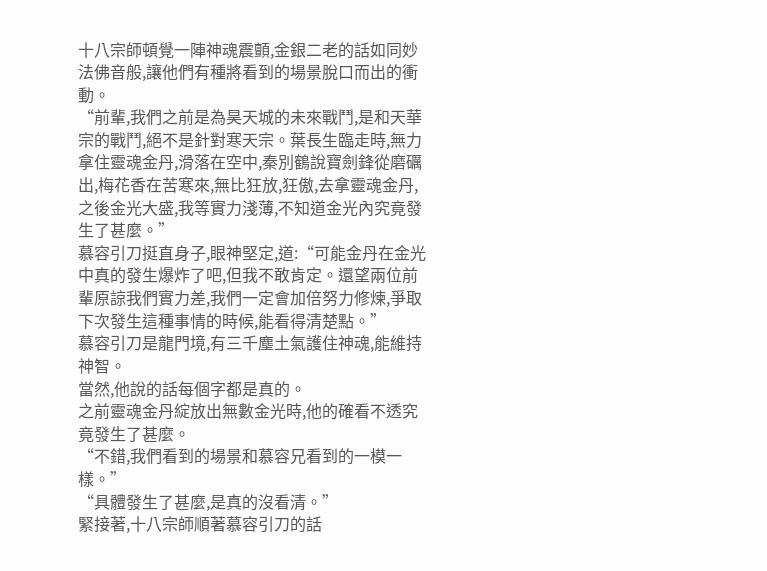十八宗師頓覺一陣神魂震顫,金銀二老的話如同妙法佛音般,讓他們有種將看到的場景脫口而出的衝動。
“前輩,我們之前是為昊天城的未來戰鬥,是和天華宗的戰鬥,絕不是針對寒天宗。葉長生臨走時,無力拿住靈魂金丹,滑落在空中,秦別鶴說寶劍鋒從磨礪出,梅花香在苦寒來,無比狂放,狂傲,去拿靈魂金丹,之後金光大盛,我等實力淺薄,不知道金光內究竟發生了甚麼。”
慕容引刀挺直身子,眼神堅定,道:“可能金丹在金光中真的發生爆炸了吧,但我不敢肯定。還望兩位前輩原諒我們實力差,我們一定會加倍努力修煉,爭取下次發生這種事情的時候,能看得清楚點。”
慕容引刀是龍門境,有三千塵土氣護住神魂,能維持神智。
當然,他說的話每個字都是真的。
之前靈魂金丹綻放出無數金光時,他的確看不透究竟發生了甚麼。
“不錯,我們看到的場景和慕容兄看到的一模一樣。”
“具體發生了甚麼,是真的沒看清。”
緊接著,十八宗師順著慕容引刀的話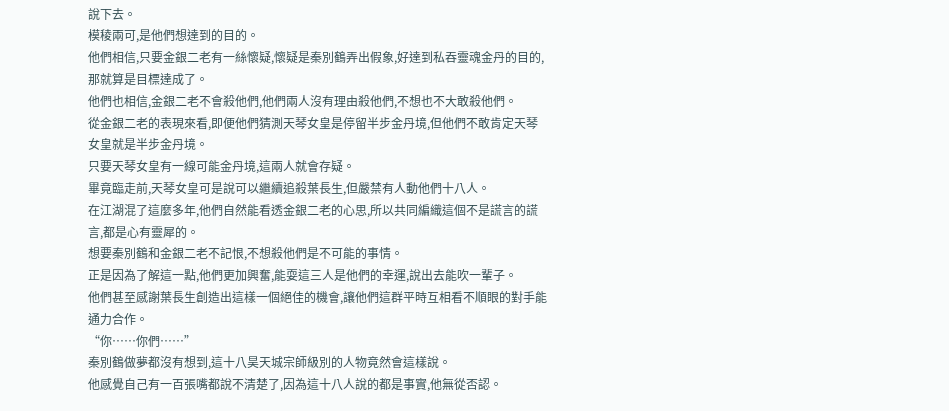說下去。
模稜兩可,是他們想達到的目的。
他們相信,只要金銀二老有一絲懷疑,懷疑是秦別鶴弄出假象,好達到私吞靈魂金丹的目的,那就算是目標達成了。
他們也相信,金銀二老不會殺他們,他們兩人沒有理由殺他們,不想也不大敢殺他們。
從金銀二老的表現來看,即便他們猜測天琴女皇是停留半步金丹境,但他們不敢肯定天琴女皇就是半步金丹境。
只要天琴女皇有一線可能金丹境,這兩人就會存疑。
畢竟臨走前,天琴女皇可是說可以繼續追殺葉長生,但嚴禁有人動他們十八人。
在江湖混了這麼多年,他們自然能看透金銀二老的心思,所以共同編織這個不是謊言的謊言,都是心有靈犀的。
想要秦別鶴和金銀二老不記恨,不想殺他們是不可能的事情。
正是因為了解這一點,他們更加興奮,能耍這三人是他們的幸運,說出去能吹一輩子。
他們甚至感謝葉長生創造出這樣一個絕佳的機會,讓他們這群平時互相看不順眼的對手能通力合作。
“你……你們……”
秦別鶴做夢都沒有想到,這十八昊天城宗師級別的人物竟然會這樣說。
他感覺自己有一百張嘴都說不清楚了,因為這十八人說的都是事實,他無從否認。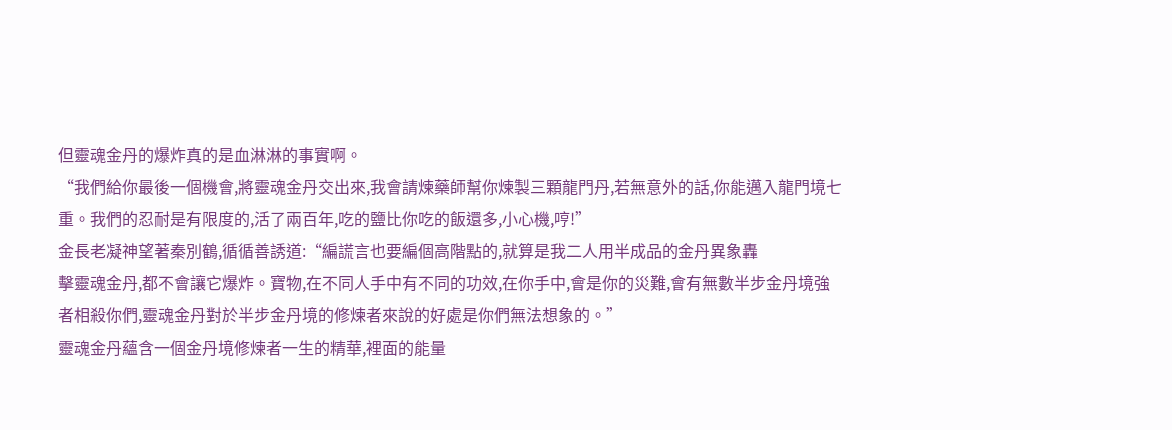但靈魂金丹的爆炸真的是血淋淋的事實啊。
“我們給你最後一個機會,將靈魂金丹交出來,我會請煉藥師幫你煉製三顆龍門丹,若無意外的話,你能邁入龍門境七重。我們的忍耐是有限度的,活了兩百年,吃的鹽比你吃的飯還多,小心機,哼!”
金長老凝神望著秦別鶴,循循善誘道:“編謊言也要編個高階點的,就算是我二人用半成品的金丹異象轟
擊靈魂金丹,都不會讓它爆炸。寶物,在不同人手中有不同的功效,在你手中,會是你的災難,會有無數半步金丹境強者相殺你們,靈魂金丹對於半步金丹境的修煉者來說的好處是你們無法想象的。”
靈魂金丹蘊含一個金丹境修煉者一生的精華,裡面的能量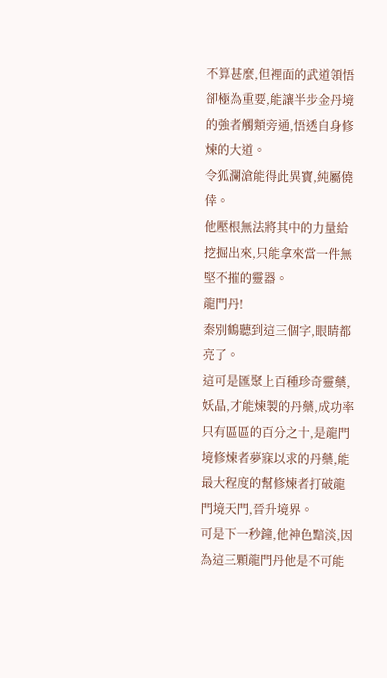不算甚麼,但裡面的武道領悟卻極為重要,能讓半步金丹境的強者觸類旁通,悟透自身修煉的大道。
令狐瀾滄能得此異寶,純屬僥倖。
他壓根無法將其中的力量給挖掘出來,只能拿來當一件無堅不摧的靈器。
龍門丹!
秦別鶴聽到這三個字,眼睛都亮了。
這可是匯聚上百種珍奇靈藥,妖晶,才能煉製的丹藥,成功率只有區區的百分之十,是龍門境修煉者夢寐以求的丹藥,能最大程度的幫修煉者打破龍門境天門,晉升境界。
可是下一秒鐘,他神色黯淡,因為這三顆龍門丹他是不可能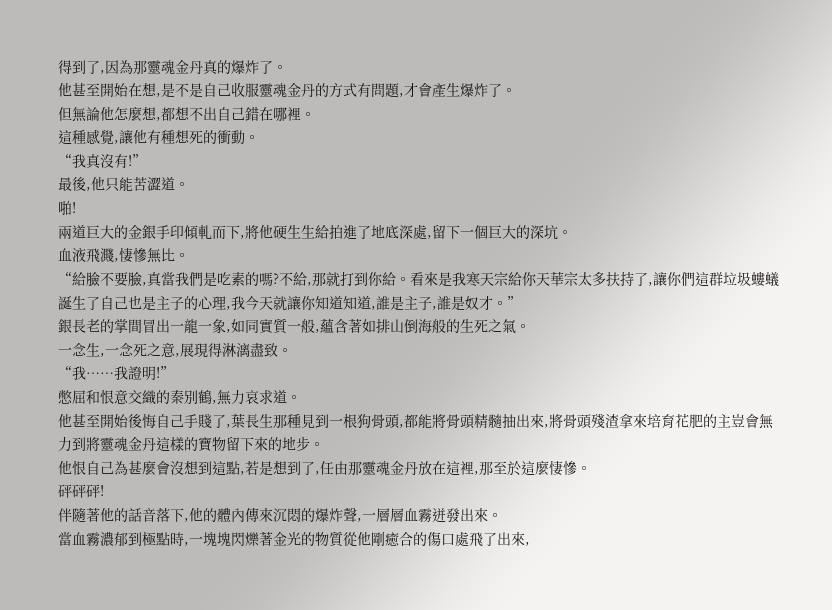得到了,因為那靈魂金丹真的爆炸了。
他甚至開始在想,是不是自己收服靈魂金丹的方式有問題,才會產生爆炸了。
但無論他怎麼想,都想不出自己錯在哪裡。
這種感覺,讓他有種想死的衝動。
“我真沒有!”
最後,他只能苦澀道。
啪!
兩道巨大的金銀手印傾軋而下,將他硬生生給拍進了地底深處,留下一個巨大的深坑。
血液飛濺,悽慘無比。
“給臉不要臉,真當我們是吃素的嗎?不給,那就打到你給。看來是我寒天宗給你天華宗太多扶持了,讓你們這群垃圾螻蟻誕生了自己也是主子的心理,我今天就讓你知道知道,誰是主子,誰是奴才。”
銀長老的掌間冒出一龍一象,如同實質一般,蘊含著如排山倒海般的生死之氣。
一念生,一念死之意,展現得淋漓盡致。
“我……我證明!”
憋屈和恨意交織的秦別鶴,無力哀求道。
他甚至開始後悔自己手賤了,葉長生那種見到一根狗骨頭,都能將骨頭精髓抽出來,將骨頭殘渣拿來培育花肥的主豈會無力到將靈魂金丹這樣的寶物留下來的地步。
他恨自己為甚麼會沒想到這點,若是想到了,任由那靈魂金丹放在這裡,那至於這麼悽慘。
砰砰砰!
伴隨著他的話音落下,他的體內傳來沉悶的爆炸聲,一層層血霧迸發出來。
當血霧濃郁到極點時,一塊塊閃爍著金光的物質從他剛癒合的傷口處飛了出來,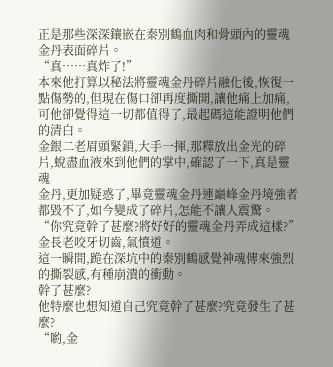正是那些深深鑲嵌在秦別鶴血肉和骨頭內的靈魂金丹表面碎片。
“真……真炸了!”
本來他打算以秘法將靈魂金丹碎片融化後,恢復一點傷勢的,但現在傷口卻再度撕開,讓他痛上加痛,可他卻覺得這一切都值得了,最起碼這能證明他們的清白。
金銀二老眉頭緊鎖,大手一揮,那釋放出金光的碎片,蛻盡血液來到他們的掌中,確認了一下,真是靈魂
金丹,更加疑惑了,畢竟靈魂金丹連巔峰金丹境強者都毀不了,如今變成了碎片,怎能不讓人震驚。
“你究竟幹了甚麼?將好好的靈魂金丹弄成這樣?”
金長老咬牙切齒,氣憤道。
這一瞬間,跪在深坑中的秦別鶴感覺神魂傳來強烈的撕裂感,有種崩潰的衝動。
幹了甚麼?
他特麼也想知道自己究竟幹了甚麼?究竟發生了甚麼?
“喲,金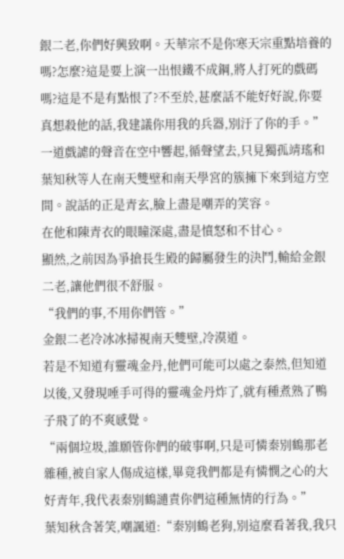銀二老,你們好興致啊。天華宗不是你寒天宗重點培養的嗎?怎麼?這是要上演一出恨鐵不成鋼,將人打死的戲碼嗎?這是不是有點恨了?不至於,甚麼話不能好好說,你要真想殺他的話,我建議你用我的兵器,別汙了你的手。”
一道戲謔的聲音在空中響起,循聲望去,只見獨孤靖瑤和葉知秋等人在南天雙壁和南天學宮的簇擁下來到這方空間。說話的正是青玄,臉上盡是嘲弄的笑容。
在他和陳青衣的眼瞳深處,盡是憤怒和不甘心。
顯然,之前因為爭搶長生殿的歸屬發生的決鬥,輸給金銀二老,讓他們很不舒服。
“我們的事,不用你們管。”
金銀二老冷冰冰掃視南天雙壁,冷漠道。
若是不知道有靈魂金丹,他們可能可以處之泰然,但知道以後,又發現唾手可得的靈魂金丹炸了,就有種煮熟了鴨子飛了的不爽感覺。
“兩個垃圾,誰願管你們的破事啊,只是可憐秦別鶴那老雜種,被自家人傷成這樣,畢竟我們都是有憐憫之心的大好青年,我代表秦別鶴譴責你們這種無情的行為。”
葉知秋含著笑,嘲諷道:“秦別鶴老狗,別這麼看著我,我只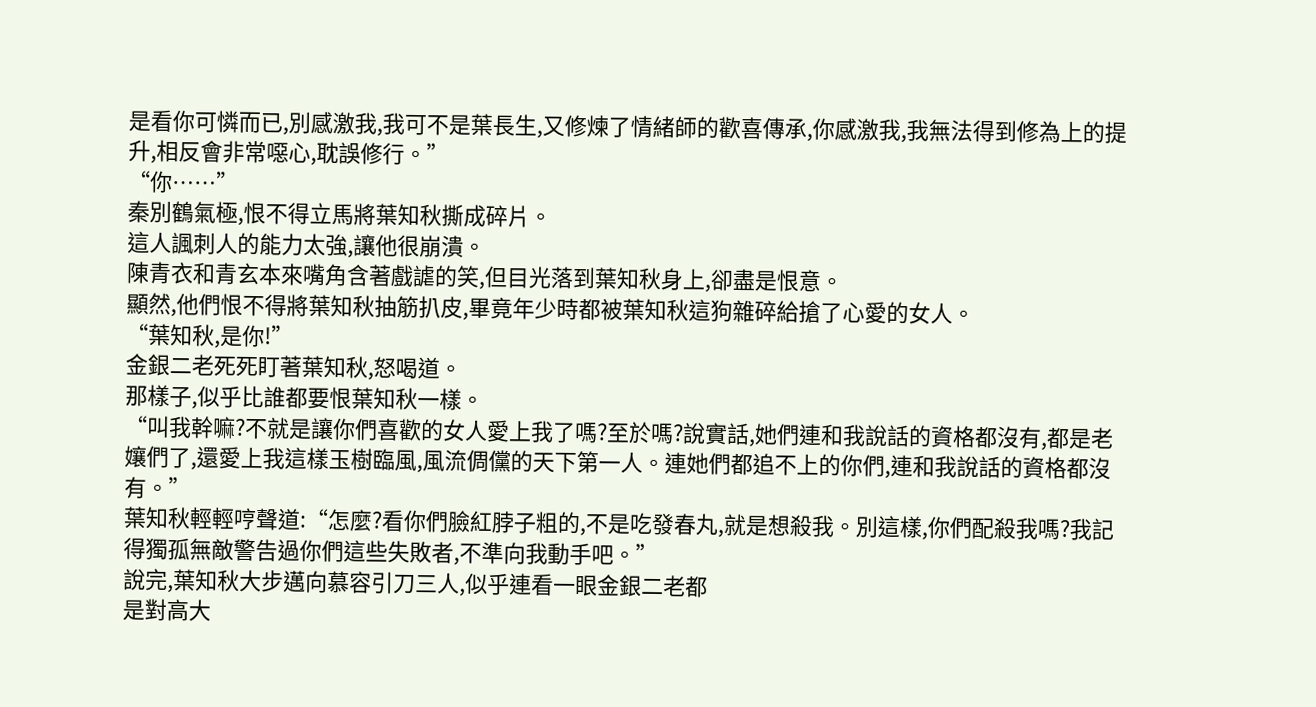是看你可憐而已,別感激我,我可不是葉長生,又修煉了情緒師的歡喜傳承,你感激我,我無法得到修為上的提升,相反會非常噁心,耽誤修行。”
“你……”
秦別鶴氣極,恨不得立馬將葉知秋撕成碎片。
這人諷刺人的能力太強,讓他很崩潰。
陳青衣和青玄本來嘴角含著戲謔的笑,但目光落到葉知秋身上,卻盡是恨意。
顯然,他們恨不得將葉知秋抽筋扒皮,畢竟年少時都被葉知秋這狗雜碎給搶了心愛的女人。
“葉知秋,是你!”
金銀二老死死盯著葉知秋,怒喝道。
那樣子,似乎比誰都要恨葉知秋一樣。
“叫我幹嘛?不就是讓你們喜歡的女人愛上我了嗎?至於嗎?說實話,她們連和我說話的資格都沒有,都是老孃們了,還愛上我這樣玉樹臨風,風流倜儻的天下第一人。連她們都追不上的你們,連和我說話的資格都沒有。”
葉知秋輕輕哼聲道:“怎麼?看你們臉紅脖子粗的,不是吃發春丸,就是想殺我。別這樣,你們配殺我嗎?我記得獨孤無敵警告過你們這些失敗者,不準向我動手吧。”
說完,葉知秋大步邁向慕容引刀三人,似乎連看一眼金銀二老都
是對高大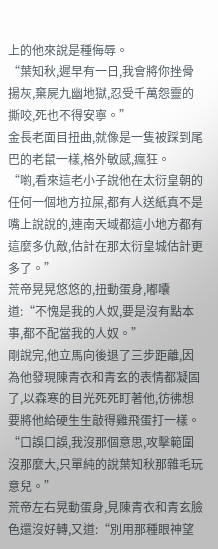上的他來說是種侮辱。
“葉知秋,遲早有一日,我會將你挫骨揚灰,棄屍九幽地獄,忍受千萬怨靈的撕咬,死也不得安寧。”
金長老面目扭曲,就像是一隻被踩到尾巴的老鼠一樣,格外敏感,瘋狂。
“喲,看來這老小子說他在太衍皇朝的任何一個地方拉屎,都有人送紙真不是嘴上說說的,連南天域都這小地方都有這麼多仇敵,估計在那太衍皇城估計更多了。”
荒帝晃晃悠悠的,扭動蛋身,嘟囔道:“不愧是我的人奴,要是沒有點本事,都不配當我的人奴。”
剛說完,他立馬向後退了三步距離,因為他發現陳青衣和青玄的表情都凝固了,以森寒的目光死死盯著他,彷彿想要將他給硬生生敲得雞飛蛋打一樣。
“口誤口誤,我沒那個意思,攻擊範圍沒那麼大,只單純的說葉知秋那雜毛玩意兒。”
荒帝左右晃動蛋身,見陳青衣和青玄臉色還沒好轉,又道:“別用那種眼神望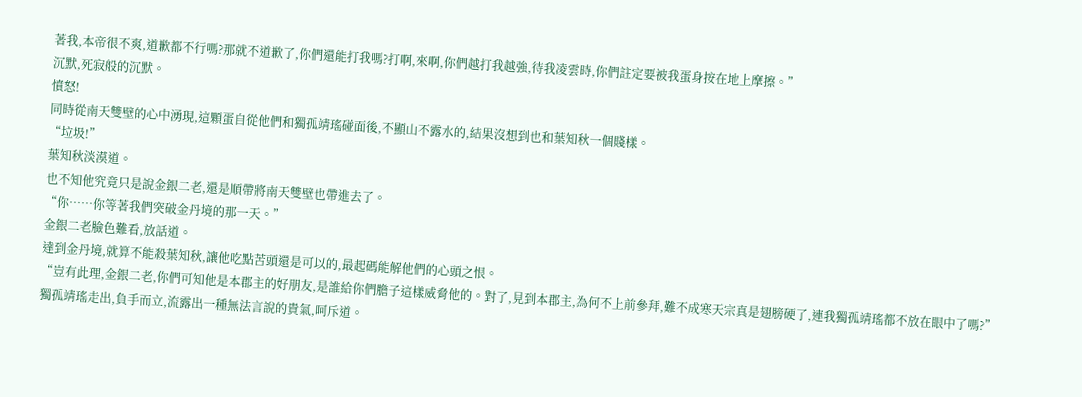著我,本帝很不爽,道歉都不行嗎?那就不道歉了,你們還能打我嗎?打啊,來啊,你們越打我越強,待我凌雲時,你們註定要被我蛋身按在地上摩擦。”
沉默,死寂般的沉默。
憤怒!
同時從南天雙壁的心中湧現,這顆蛋自從他們和獨孤靖瑤碰面後,不顯山不露水的,結果沒想到也和葉知秋一個賤樣。
“垃圾!”
葉知秋淡漠道。
也不知他究竟只是說金銀二老,還是順帶將南天雙壁也帶進去了。
“你……你等著我們突破金丹境的那一天。”
金銀二老臉色難看,放話道。
達到金丹境,就算不能殺葉知秋,讓他吃點苦頭還是可以的,最起碼能解他們的心頭之恨。
“豈有此理,金銀二老,你們可知他是本郡主的好朋友,是誰給你們膽子這樣威脅他的。對了,見到本郡主,為何不上前參拜,難不成寒天宗真是翅膀硬了,連我獨孤靖瑤都不放在眼中了嗎?”
獨孤靖瑤走出,負手而立,流露出一種無法言說的貴氣,呵斥道。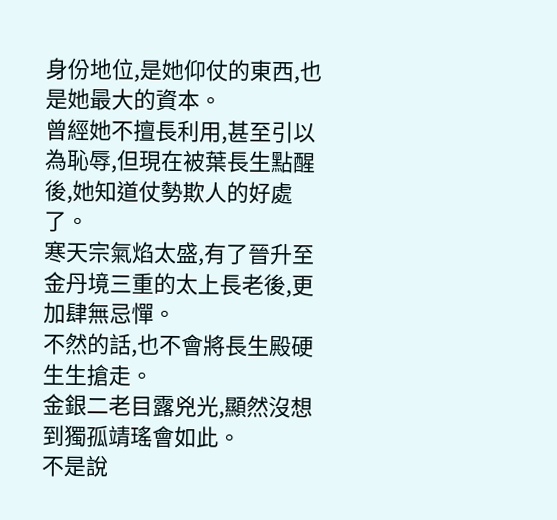身份地位,是她仰仗的東西,也是她最大的資本。
曾經她不擅長利用,甚至引以為恥辱,但現在被葉長生點醒後,她知道仗勢欺人的好處了。
寒天宗氣焰太盛,有了晉升至金丹境三重的太上長老後,更加肆無忌憚。
不然的話,也不會將長生殿硬生生搶走。
金銀二老目露兇光,顯然沒想到獨孤靖瑤會如此。
不是說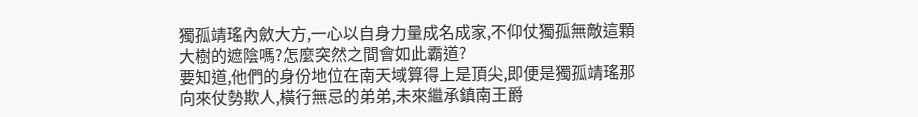獨孤靖瑤內斂大方,一心以自身力量成名成家,不仰仗獨孤無敵這顆大樹的遮陰嗎?怎麼突然之間會如此霸道?
要知道,他們的身份地位在南天域算得上是頂尖,即便是獨孤靖瑤那向來仗勢欺人,橫行無忌的弟弟,未來繼承鎮南王爵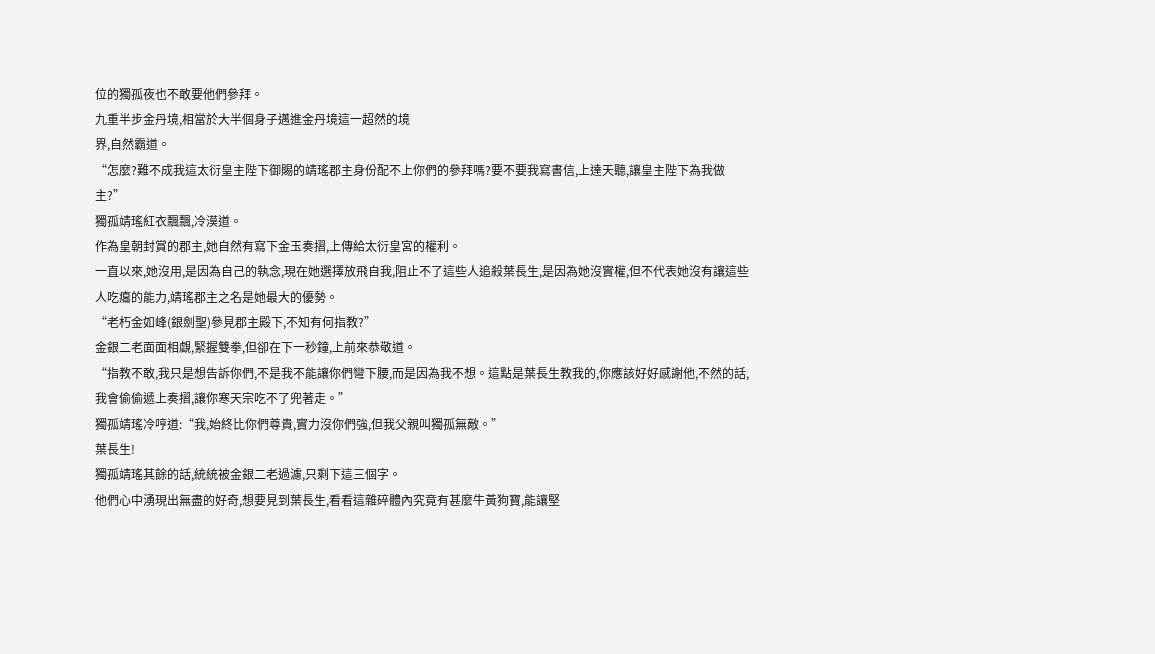位的獨孤夜也不敢要他們參拜。
九重半步金丹境,相當於大半個身子邁進金丹境這一超然的境
界,自然霸道。
“怎麼?難不成我這太衍皇主陛下御賜的靖瑤郡主身份配不上你們的參拜嗎?要不要我寫書信,上達天聽,讓皇主陛下為我做主?”
獨孤靖瑤紅衣飄飄,冷漠道。
作為皇朝封賞的郡主,她自然有寫下金玉奏摺,上傳給太衍皇宮的權利。
一直以來,她沒用,是因為自己的執念,現在她選擇放飛自我,阻止不了這些人追殺葉長生,是因為她沒實權,但不代表她沒有讓這些人吃癟的能力,靖瑤郡主之名是她最大的優勢。
“老朽金如峰(銀劍聖)參見郡主殿下,不知有何指教?”
金銀二老面面相覷,緊握雙拳,但卻在下一秒鐘,上前來恭敬道。
“指教不敢,我只是想告訴你們,不是我不能讓你們彎下腰,而是因為我不想。這點是葉長生教我的,你應該好好感謝他,不然的話,我會偷偷遞上奏摺,讓你寒天宗吃不了兜著走。”
獨孤靖瑤冷哼道:“我,始終比你們尊貴,實力沒你們強,但我父親叫獨孤無敵。”
葉長生!
獨孤靖瑤其餘的話,統統被金銀二老過濾,只剩下這三個字。
他們心中湧現出無盡的好奇,想要見到葉長生,看看這雜碎體內究竟有甚麼牛黃狗寶,能讓堅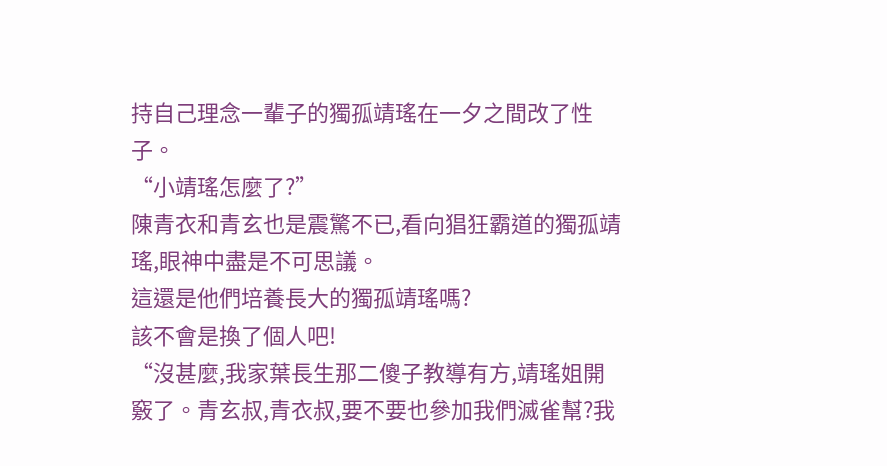持自己理念一輩子的獨孤靖瑤在一夕之間改了性子。
“小靖瑤怎麼了?”
陳青衣和青玄也是震驚不已,看向猖狂霸道的獨孤靖瑤,眼神中盡是不可思議。
這還是他們培養長大的獨孤靖瑤嗎?
該不會是換了個人吧!
“沒甚麼,我家葉長生那二傻子教導有方,靖瑤姐開竅了。青玄叔,青衣叔,要不要也參加我們滅雀幫?我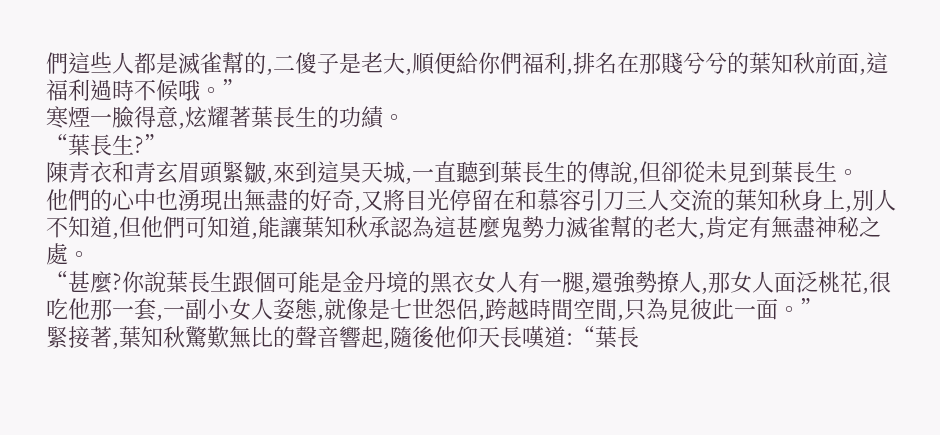們這些人都是滅雀幫的,二傻子是老大,順便給你們福利,排名在那賤兮兮的葉知秋前面,這福利過時不候哦。”
寒煙一臉得意,炫耀著葉長生的功績。
“葉長生?”
陳青衣和青玄眉頭緊皺,來到這昊天城,一直聽到葉長生的傳說,但卻從未見到葉長生。
他們的心中也湧現出無盡的好奇,又將目光停留在和慕容引刀三人交流的葉知秋身上,別人不知道,但他們可知道,能讓葉知秋承認為這甚麼鬼勢力滅雀幫的老大,肯定有無盡神秘之處。
“甚麼?你說葉長生跟個可能是金丹境的黑衣女人有一腿,還強勢撩人,那女人面泛桃花,很吃他那一套,一副小女人姿態,就像是七世怨侶,跨越時間空間,只為見彼此一面。”
緊接著,葉知秋驚歎無比的聲音響起,隨後他仰天長嘆道:“葉長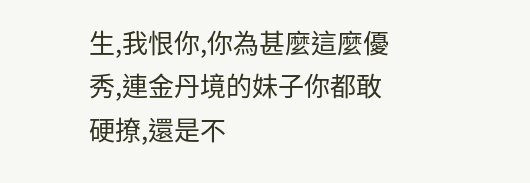生,我恨你,你為甚麼這麼優秀,連金丹境的妹子你都敢硬撩,還是不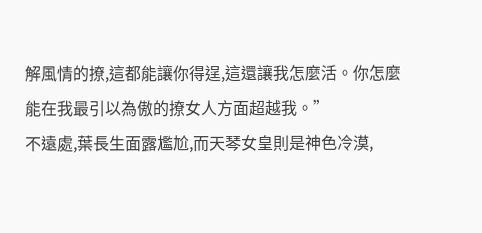解風情的撩,這都能讓你得逞,這還讓我怎麼活。你怎麼能在我最引以為傲的撩女人方面超越我。”
不遠處,葉長生面露尷尬,而天琴女皇則是神色冷漠,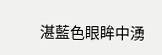湛藍色眼眸中湧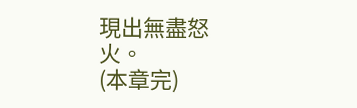現出無盡怒火。
(本章完)